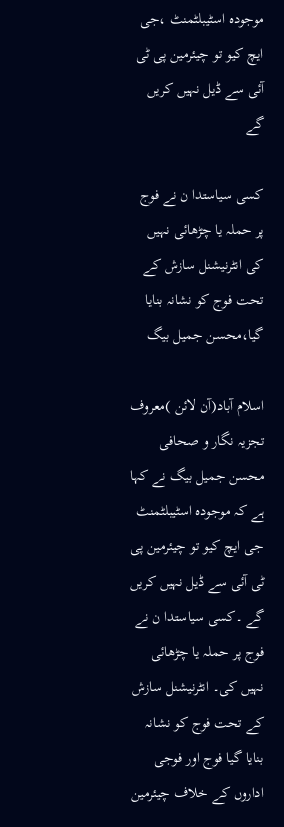موجودہ اسٹیبلٹمنٹ ،جی ایچ کیو تو چیئرمین پی ٹی آئی سے ڈیل نہیں کریں گے

کسی سیاستدا ن نے فوج پر حملہ یا چڑھائی نہیں کی انٹرنیشنل سازش کے تحت فوج کو نشانہ بنایا گیا،محسن جمیل بیگ

اسلام آباد(آن لائن )معروف تجزیہ نگار و صحافی محسن جمیل بیگ نے کہا ہے کہ موجودہ اسٹیبلٹمنٹ جی ایچ کیو تو چیئرمین پی ٹی آئی سے ڈیل نہیں کریں گے ۔کسی سیاستدا ن نے فوج پر حملہ یا چڑھائی نہیں کی۔ انٹرنیشنل سازش کے تحت فوج کو نشانہ بنایا گیا فوج اور فوجی اداروں کے خلاف چیئرمین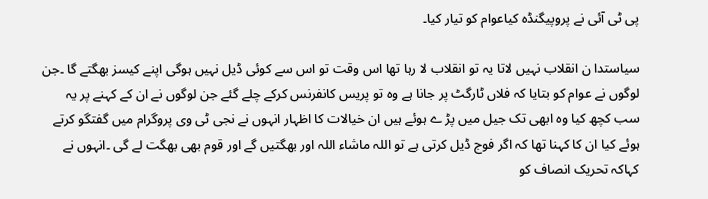پی ٹی آئی نے پروپیگنڈہ کیاعوام کو تیار کیا۔

سیاستدا ن انقلاب نہیں لاتا یہ تو انقلاب لا رہا تھا اس وقت تو اس سے کوئی ڈیل نہیں ہوگی اپنے کیسز بھگتے گا ۔جن لوگوں نے عوام کو بتایا کہ فلاں ٹارگٹ پر جانا ہے وہ تو پریس کانفرنس کرکے چلے گئے جن لوگوں نے ان کے کہنے پر یہ سب کچھ کیا وہ ابھی تک جیل میں پڑ ے ہوئے ہیں ان خیالات کا اظہار انہوں نے نجی ٹی وی پروگرام میں گفتگو کرتے ہوئے کیا ان کا کہنا تھا کہ اگر فوج ڈیل کرتی ہے تو اللہ ماشاء اللہ اور بھگتیں گے اور قوم بھی بھگت لے گی ۔انہوں نے کہاکہ تحریک انصاف کو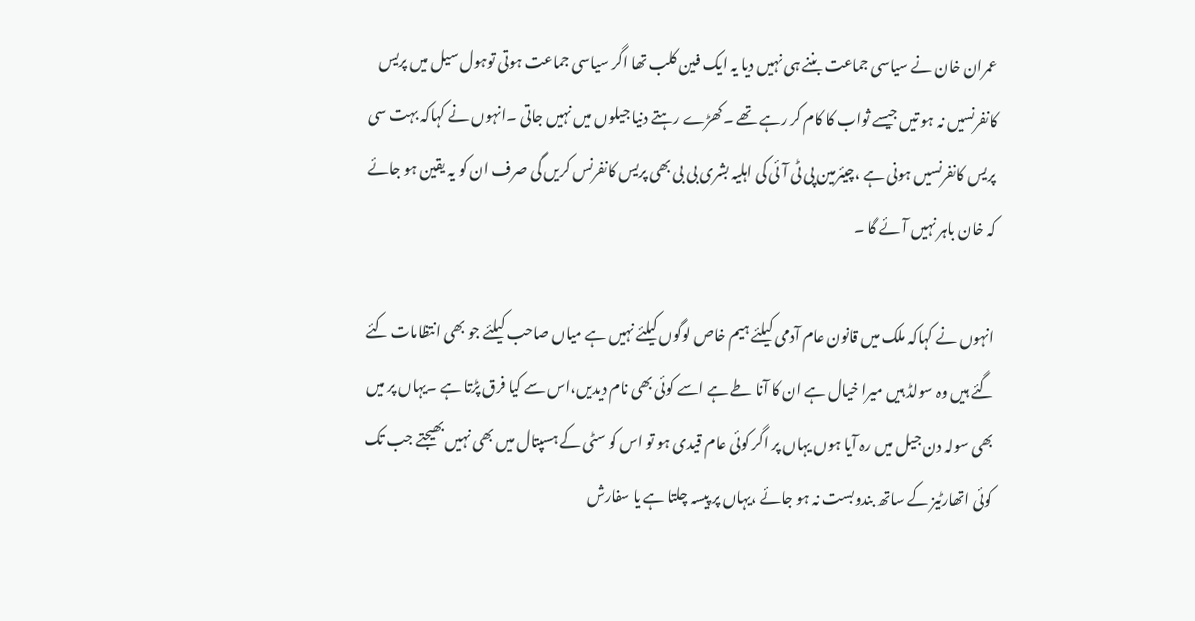عمران خان نے سیاسی جماعت بننے ہی نہیں دیا یہ ایک فین کلب تھا اگر سیاسی جماعت ہوتی توہول سیل میں پریس کانفرنسیں نہ ہو تیں جیسے ثواب کا کام کر رہے تھے ۔کھڑے رہتے دنیا جیلوں میں نہیں جاتی ۔انہوں نے کہاکہ بہت سی پریس کانفرنسیں ہونی ہے ،چیئرمین پی ٹی آئی کی اہلیہ بشری بی بی بھی پریس کانفرنس کریں گی صرف ان کو یہ یقین ہو جائے کہ خان باہر نہیں آئے گا ۔

انہوں نے کہاکہ ملک میں قانون عام آدمی کیلئے ہیم خاص لوگوں کیلئے نہیں ہے میاں صاحب کیلئے جو بھی انتظامات کئے گئے ہیں وہ سولڈ ہیں میرا خیال ہے ان کا آنا طے ہے اسے کوئی بھی نام دیدیں،اس سے کیا فرق پڑتا ہے ۔یہاں پر میں بھی سولہ دن جیل میں رہ آیا ہوں یہاں پر اگر کوئی عام قیدی ہو تو اس کو سٹی کے ہسپتال میں بھی نہیں بھیجتے جب تک کوئی اتھارٹیز کے ساتھ بندوبست نہ ہو جائے ،یہاں پر پیسہ چلتا ہے یا سفارش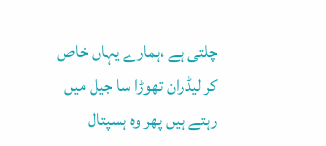چلتی ہے ،ہمارے یہاں خاص کر لیڈران تھوڑا سا جیل میں رہتے ہیں پھر وہ ہسپتال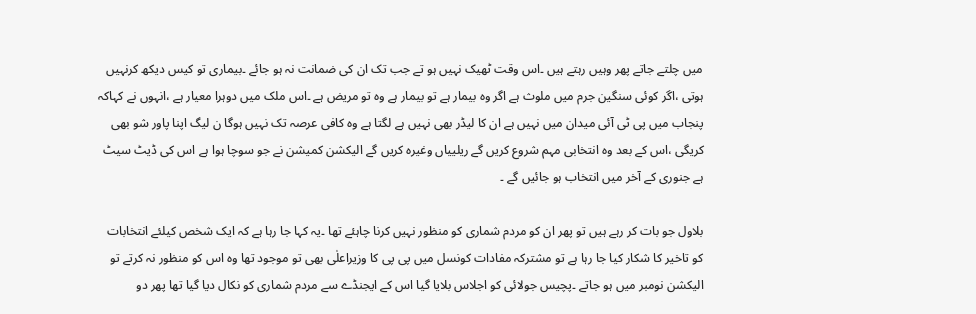میں چلتے جاتے پھر وہیں رہتے ہیں ۔اس وقت ٹھیک نہیں ہو تے جب تک ان کی ضمانت نہ ہو جائے ۔بیماری تو کیس دیکھ کرنہیں ہوتی ،اگر کوئی سنگین جرم میں ملوث ہے اگر وہ بیمار ہے تو بیمار ہے وہ تو مریض ہے ۔اس ملک میں دوہرا معیار ہے ،انہوں نے کہاکہ پنجاب میں پی ٹی آئی میدان میں نہیں ہے ان کا لیڈر بھی نہیں ہے لگتا ہے وہ کافی عرصہ تک نہیں ہوگا ن لیگ اپنا پاور شو بھی کریگی ،اس کے بعد وہ انتخابی مہم شروع کریں گے ریلییاں وغیرہ کریں گے الیکشن کمیشن نے جو سوچا ہوا ہے اس کی ڈیٹ سیٹ ہے جنوری کے آخر میں انتخاب ہو جائیں گے ۔

بلاول جو بات کر رہے ہیں تو پھر ان کو مردم شماری کو منظور نہیں کرنا چاہئے تھا ۔یہ کہا جا رہا ہے کہ ایک شخص کیلئے انتخابات کو تاخیر کا شکار کیا جا رہا ہے تو مشترکہ مفادات کونسل میں پی پی کا وزیراعلٰی بھی تو موجود تھا وہ اس کو منظور نہ کرتے تو الیکشن نومبر میں ہو جاتے ۔پچیس جولائی کو اجلاس بلایا گیا اس کے ایجنڈے سے مردم شماری کو نکال دیا گیا تھا پھر دو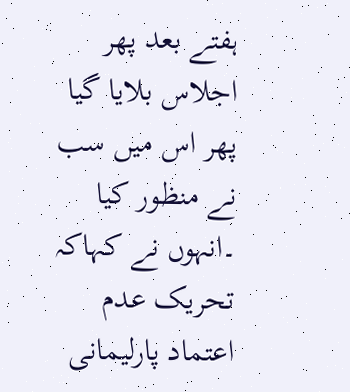ہفتے بعد پھر اجلاس بلایا گیا پھر اس میں سب نے منظور کیا ۔انہوں نے کہاکہ تحریک عدم اعتماد پارلیمانی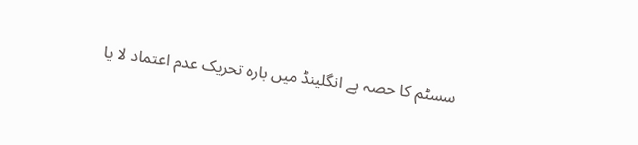سسٹم کا حصہ ہے انگلینڈ میں بارہ تحریک عدم اعتماد لا یا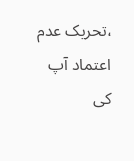،تحریک عدم اعتماد آپ کی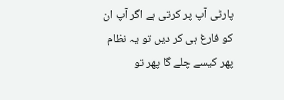پارٹی آپ پر کرتی ہے اگر آپ ان کو فارغ ہی کر دیں تو یہ نظام پھر کیسے چلے گا پھر تو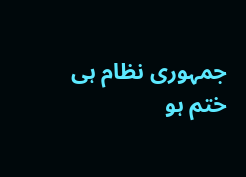جمہوری نظام ہی ختم ہو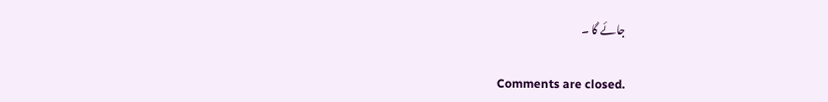جائے گا ۔

Comments are closed.